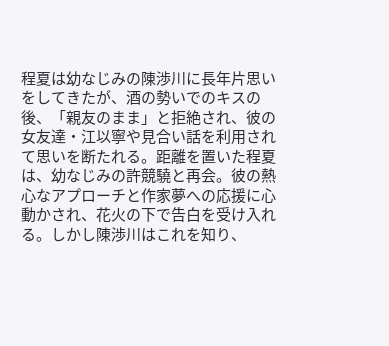程夏は幼なじみの陳渉川に長年片思いをしてきたが、酒の勢いでのキスの後、「親友のまま」と拒絶され、彼の女友達・江以寧や見合い話を利用されて思いを断たれる。距離を置いた程夏は、幼なじみの許競驍と再会。彼の熱心なアプローチと作家夢への応援に心動かされ、花火の下で告白を受け入れる。しかし陳渉川はこれを知り、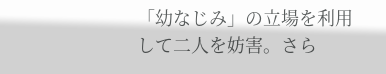「幼なじみ」の立場を利用して二人を妨害。さら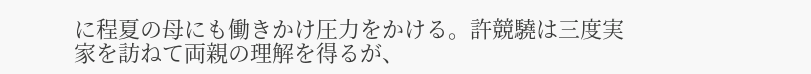に程夏の母にも働きかけ圧力をかける。許競驍は三度実家を訪ねて両親の理解を得るが、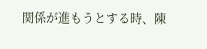関係が進もうとする時、陳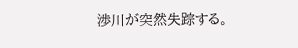渉川が突然失踪する。